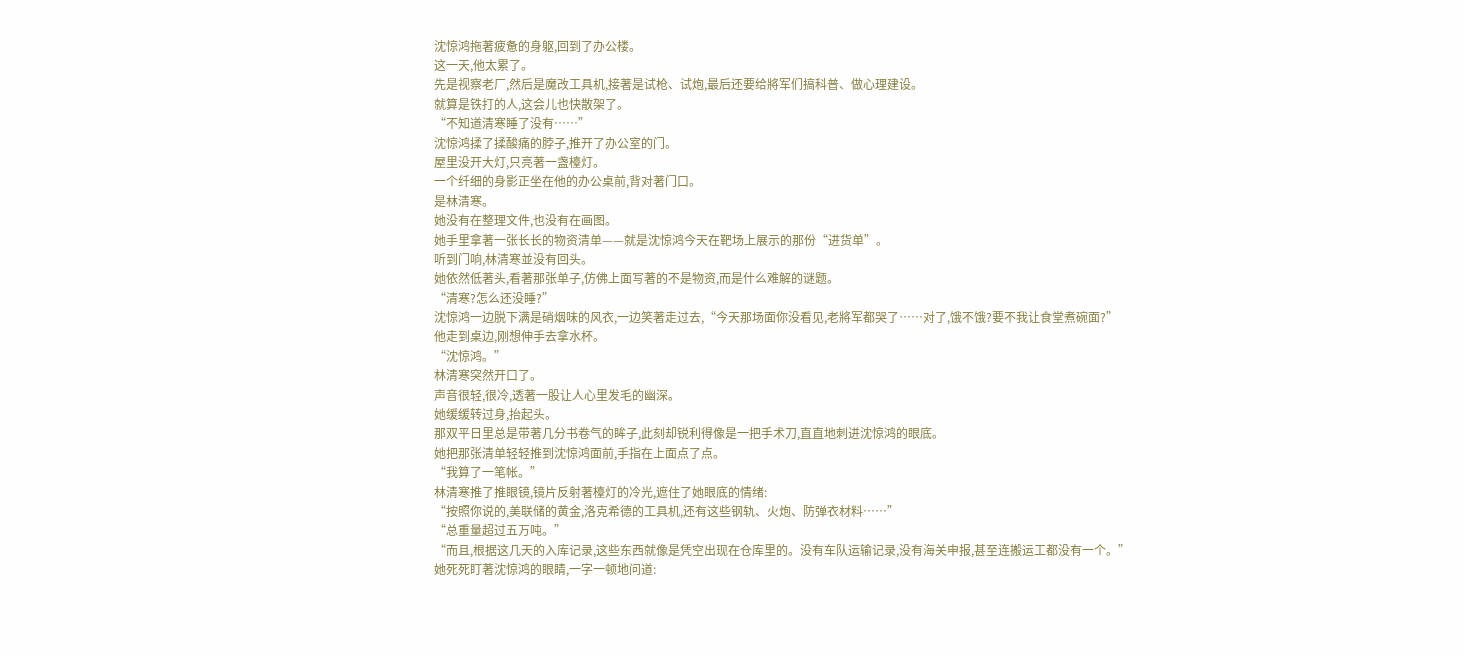沈惊鸿拖著疲惫的身躯,回到了办公楼。
这一天,他太累了。
先是视察老厂,然后是魔改工具机,接著是试枪、试炮,最后还要给將军们搞科普、做心理建设。
就算是铁打的人,这会儿也快散架了。
“不知道清寒睡了没有……”
沈惊鸿揉了揉酸痛的脖子,推开了办公室的门。
屋里没开大灯,只亮著一盏檯灯。
一个纤细的身影正坐在他的办公桌前,背对著门口。
是林清寒。
她没有在整理文件,也没有在画图。
她手里拿著一张长长的物资清单——就是沈惊鸿今天在靶场上展示的那份“进货单”。
听到门响,林清寒並没有回头。
她依然低著头,看著那张单子,仿佛上面写著的不是物资,而是什么难解的谜题。
“清寒?怎么还没睡?”
沈惊鸿一边脱下满是硝烟味的风衣,一边笑著走过去,“今天那场面你没看见,老將军都哭了……对了,饿不饿?要不我让食堂煮碗面?”
他走到桌边,刚想伸手去拿水杯。
“沈惊鸿。”
林清寒突然开口了。
声音很轻,很冷,透著一股让人心里发毛的幽深。
她缓缓转过身,抬起头。
那双平日里总是带著几分书卷气的眸子,此刻却锐利得像是一把手术刀,直直地刺进沈惊鸿的眼底。
她把那张清单轻轻推到沈惊鸿面前,手指在上面点了点。
“我算了一笔帐。”
林清寒推了推眼镜,镜片反射著檯灯的冷光,遮住了她眼底的情绪:
“按照你说的,美联储的黄金,洛克希德的工具机,还有这些钢轨、火炮、防弹衣材料……”
“总重量超过五万吨。”
“而且,根据这几天的入库记录,这些东西就像是凭空出现在仓库里的。没有车队运输记录,没有海关申报,甚至连搬运工都没有一个。”
她死死盯著沈惊鸿的眼睛,一字一顿地问道: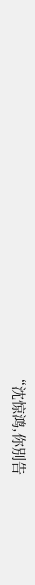“沈惊鸿,你別告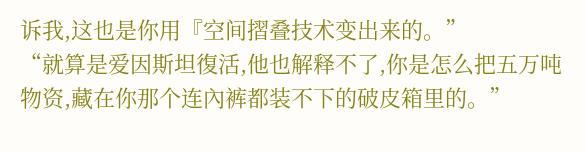诉我,这也是你用『空间摺叠技术变出来的。”
“就算是爱因斯坦復活,他也解释不了,你是怎么把五万吨物资,藏在你那个连內裤都装不下的破皮箱里的。”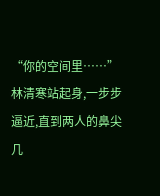“你的空间里……”
林清寒站起身,一步步逼近,直到两人的鼻尖几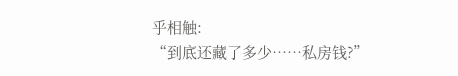乎相触:
“到底还藏了多少……私房钱?”